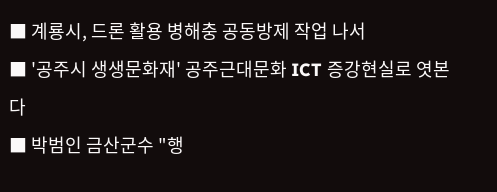■ 계룡시, 드론 활용 병해충 공동방제 작업 나서
■ '공주시 생생문화재' 공주근대문화 ICT 증강현실로 엿본다
■ 박범인 금산군수 "행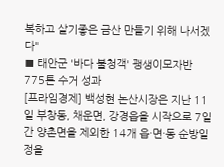복하고 살기좋은 금산 만들기 위해 나서겠다"
■ 태안군 '바다 불청객' 괭생이모자반 775톤 수거 성과
[프라임경제] 백성현 논산시장은 지난 11일 부창동, 채운면, 강경읍을 시작으로 7일 간 양촌면을 제외한 14개 읍·면·동 순방일정을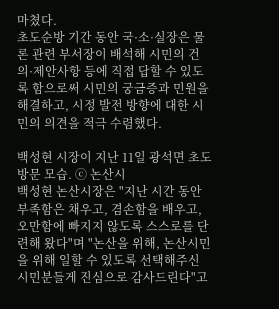마쳤다.
초도순방 기간 동안 국·소·실장은 물론 관련 부서장이 배석해 시민의 건의·제안사항 등에 직접 답할 수 있도록 함으로써 시민의 궁금증과 민원을 해결하고, 시정 발전 방향에 대한 시민의 의견을 적극 수렴했다.

백성현 시장이 지난 11일 광석면 초도 방문 모습. ⓒ 논산시
백성현 논산시장은 "지난 시간 동안 부족함은 채우고, 겸손함을 배우고, 오만함에 빠지지 않도록 스스로를 단련해 왔다"며 "논산을 위해, 논산시민을 위해 일할 수 있도록 선택해주신 시민분들게 진심으로 감사드린다"고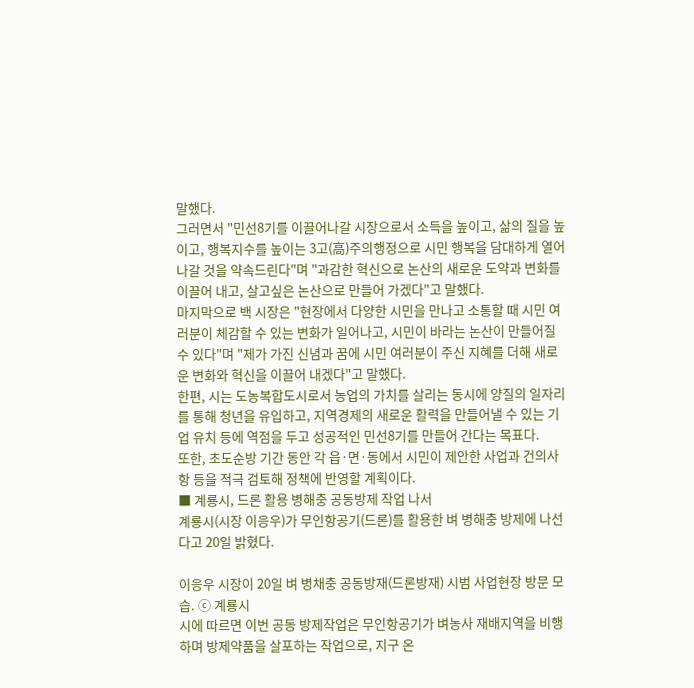말했다.
그러면서 "민선8기를 이끌어나갈 시장으로서 소득을 높이고, 삶의 질을 높이고, 행복지수를 높이는 3고(高)주의행정으로 시민 행복을 담대하게 열어 나갈 것을 약속드린다"며 "과감한 혁신으로 논산의 새로운 도약과 변화를 이끌어 내고, 살고싶은 논산으로 만들어 가겠다"고 말했다.
마지막으로 백 시장은 "현장에서 다양한 시민을 만나고 소통할 때 시민 여러분이 체감할 수 있는 변화가 일어나고, 시민이 바라는 논산이 만들어질 수 있다"며 "제가 가진 신념과 꿈에 시민 여러분이 주신 지혜를 더해 새로운 변화와 혁신을 이끌어 내겠다"고 말했다.
한편, 시는 도농복합도시로서 농업의 가치를 살리는 동시에 양질의 일자리를 통해 청년을 유입하고, 지역경제의 새로운 활력을 만들어낼 수 있는 기업 유치 등에 역점을 두고 성공적인 민선8기를 만들어 간다는 목표다.
또한, 초도순방 기간 동안 각 읍·면·동에서 시민이 제안한 사업과 건의사항 등을 적극 검토해 정책에 반영할 계획이다.
■ 계룡시, 드론 활용 병해충 공동방제 작업 나서
계룡시(시장 이응우)가 무인항공기(드론)를 활용한 벼 병해충 방제에 나선다고 20일 밝혔다.

이응우 시장이 20일 벼 병채충 공동방재(드론방재) 시범 사업현장 방문 모습. ⓒ 계룡시
시에 따르면 이번 공동 방제작업은 무인항공기가 벼농사 재배지역을 비행하며 방제약품을 살포하는 작업으로, 지구 온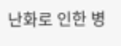난화로 인한 병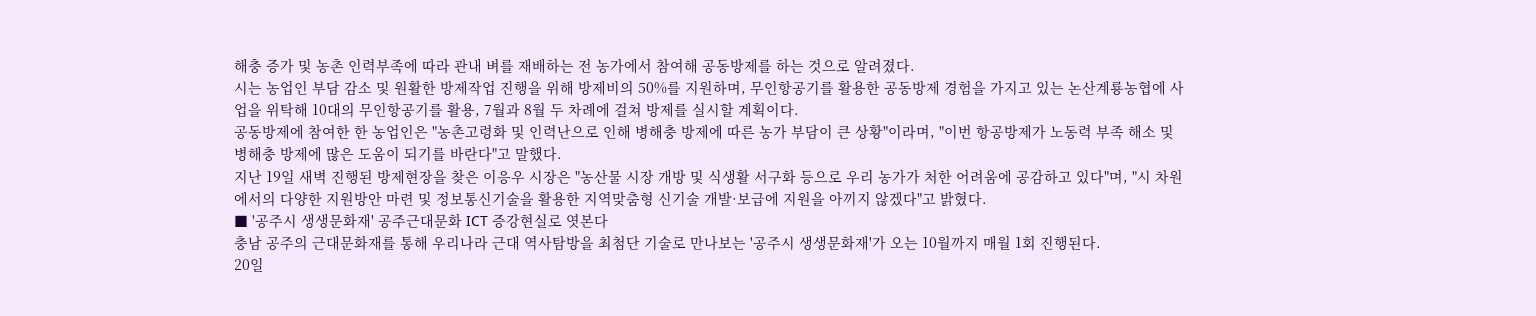해충 증가 및 농촌 인력부족에 따라 관내 벼를 재배하는 전 농가에서 참여해 공동방제를 하는 것으로 알려졌다.
시는 농업인 부담 감소 및 원활한 방제작업 진행을 위해 방제비의 50%를 지원하며, 무인항공기를 활용한 공동방제 경험을 가지고 있는 논산계룡농협에 사업을 위탁해 10대의 무인항공기를 활용, 7월과 8월 두 차례에 걸쳐 방제를 실시할 계획이다.
공동방제에 참여한 한 농업인은 "농촌고령화 및 인력난으로 인해 병해충 방제에 따른 농가 부담이 큰 상황"이라며, "이번 항공방제가 노동력 부족 해소 및 병해충 방제에 많은 도움이 되기를 바란다"고 말했다.
지난 19일 새벽 진행된 방제현장을 찾은 이응우 시장은 "농산물 시장 개방 및 식생활 서구화 등으로 우리 농가가 처한 어려움에 공감하고 있다"며, "시 차원에서의 다양한 지원방안 마련 및 정보통신기술을 활용한 지역맞춤형 신기술 개발·보급에 지원을 아끼지 않겠다"고 밝혔다.
■ '공주시 생생문화재' 공주근대문화 ICT 증강현실로 엿본다
충남 공주의 근대문화재를 통해 우리나라 근대 역사탐방을 최첨단 기술로 만나보는 '공주시 생생문화재'가 오는 10월까지 매월 1회 진행된다.
20일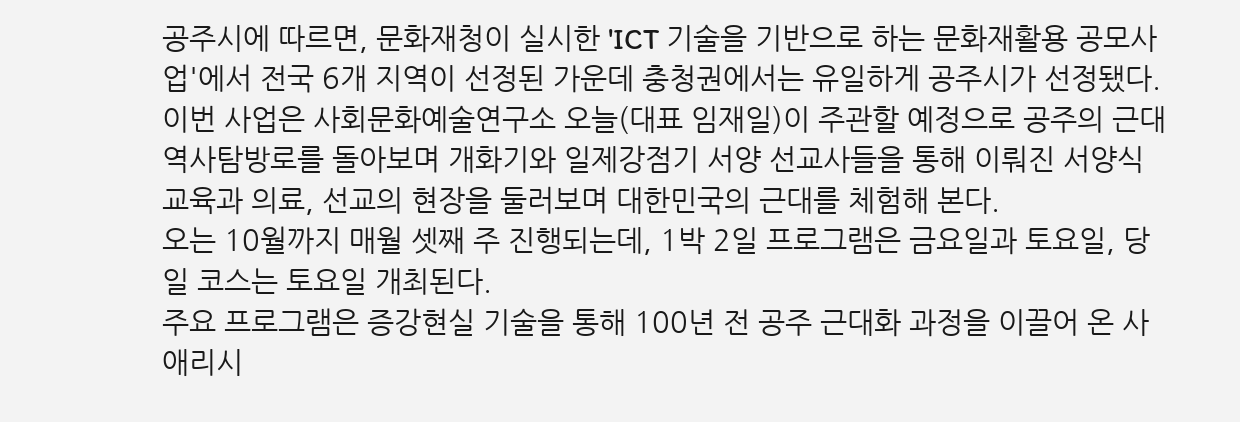공주시에 따르면, 문화재청이 실시한 'ICT 기술을 기반으로 하는 문화재활용 공모사업'에서 전국 6개 지역이 선정된 가운데 충청권에서는 유일하게 공주시가 선정됐다.
이번 사업은 사회문화예술연구소 오늘(대표 임재일)이 주관할 예정으로 공주의 근대역사탐방로를 돌아보며 개화기와 일제강점기 서양 선교사들을 통해 이뤄진 서양식 교육과 의료, 선교의 현장을 둘러보며 대한민국의 근대를 체험해 본다.
오는 10월까지 매월 셋째 주 진행되는데, 1박 2일 프로그램은 금요일과 토요일, 당일 코스는 토요일 개최된다.
주요 프로그램은 증강현실 기술을 통해 100년 전 공주 근대화 과정을 이끌어 온 사애리시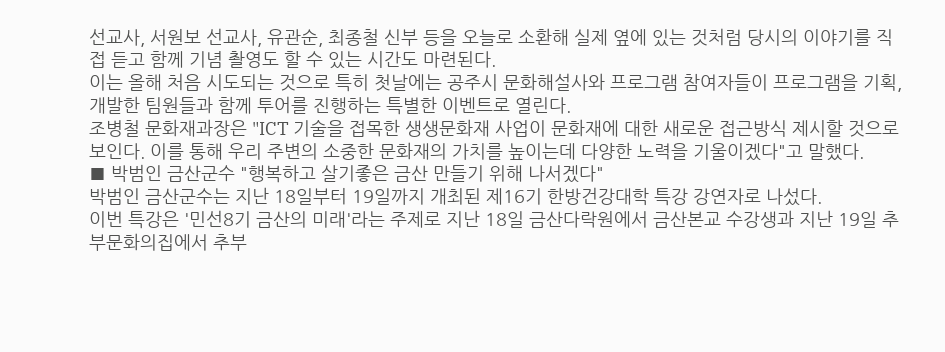선교사, 서원보 선교사, 유관순, 최종철 신부 등을 오늘로 소환해 실제 옆에 있는 것처럼 당시의 이야기를 직접 듣고 함께 기념 촬영도 할 수 있는 시간도 마련된다.
이는 올해 처음 시도되는 것으로 특히 첫날에는 공주시 문화해설사와 프로그램 참여자들이 프로그램을 기획, 개발한 팀원들과 함께 투어를 진행하는 특별한 이벤트로 열린다.
조병철 문화재과장은 "ICT 기술을 접목한 생생문화재 사업이 문화재에 대한 새로운 접근방식 제시할 것으로 보인다. 이를 통해 우리 주변의 소중한 문화재의 가치를 높이는데 다양한 노력을 기울이겠다"고 말했다.
■ 박범인 금산군수 "행복하고 살기좋은 금산 만들기 위해 나서겠다"
박범인 금산군수는 지난 18일부터 19일까지 개최된 제16기 한방건강대학 특강 강연자로 나섰다.
이번 특강은 '민선8기 금산의 미래'라는 주제로 지난 18일 금산다락원에서 금산본교 수강생과 지난 19일 추부문화의집에서 추부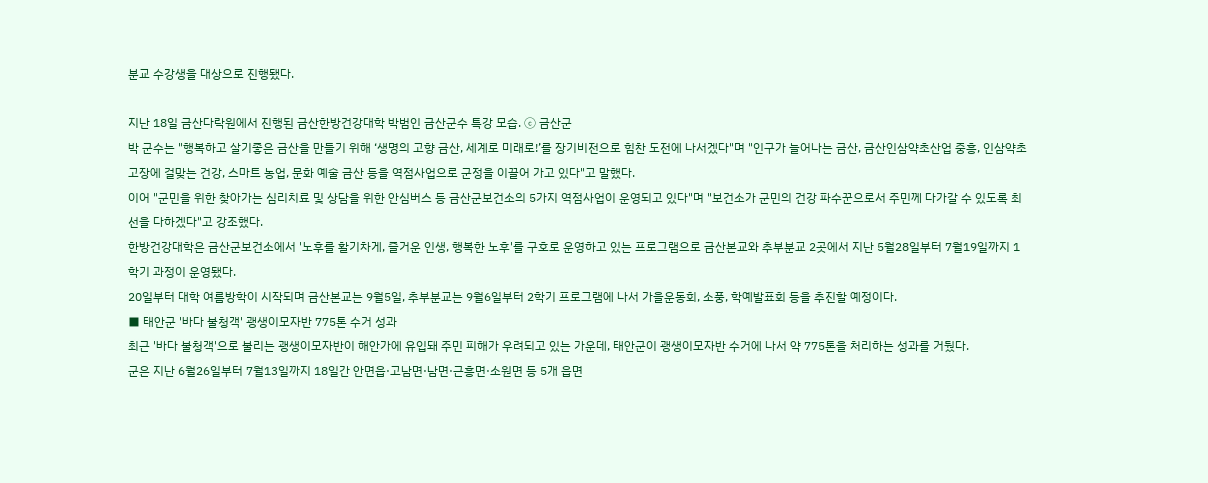분교 수강생을 대상으로 진행됐다.

지난 18일 금산다락원에서 진행된 금산한방건강대학 박범인 금산군수 특강 모습. ⓒ 금산군
박 군수는 "행복하고 살기좋은 금산을 만들기 위해 ‘생명의 고향 금산, 세계로 미래로!’를 장기비전으로 힘찬 도전에 나서겠다"며 "인구가 늘어나는 금산, 금산인삼약초산업 중흥, 인삼약초고장에 걸맞는 건강, 스마트 농업, 문화 예술 금산 등을 역점사업으로 군정을 이끌어 가고 있다"고 말했다.
이어 "군민을 위한 찾아가는 심리치료 및 상담을 위한 안심버스 등 금산군보건소의 5가지 역점사업이 운영되고 있다"며 "보건소가 군민의 건강 파수꾼으로서 주민께 다가갈 수 있도록 최선을 다하겠다"고 강조했다.
한방건강대학은 금산군보건소에서 '노후를 활기차게, 즐거운 인생, 행복한 노후'를 구호로 운영하고 있는 프로그램으로 금산본교와 추부분교 2곳에서 지난 5월28일부터 7월19일까지 1학기 과정이 운영됐다.
20일부터 대학 여름방학이 시작되며 금산본교는 9월5일, 추부분교는 9월6일부터 2학기 프로그램에 나서 가을운동회, 소풍, 학예발표회 등을 추진할 예정이다.
■ 태안군 '바다 불청객' 괭생이모자반 775톤 수거 성과
최근 '바다 불청객'으로 불리는 괭생이모자반이 해안가에 유입돼 주민 피해가 우려되고 있는 가운데, 태안군이 괭생이모자반 수거에 나서 약 775톤을 처리하는 성과를 거뒀다.
군은 지난 6월26일부터 7월13일까지 18일간 안면읍·고남면·남면·근흥면·소원면 등 5개 읍면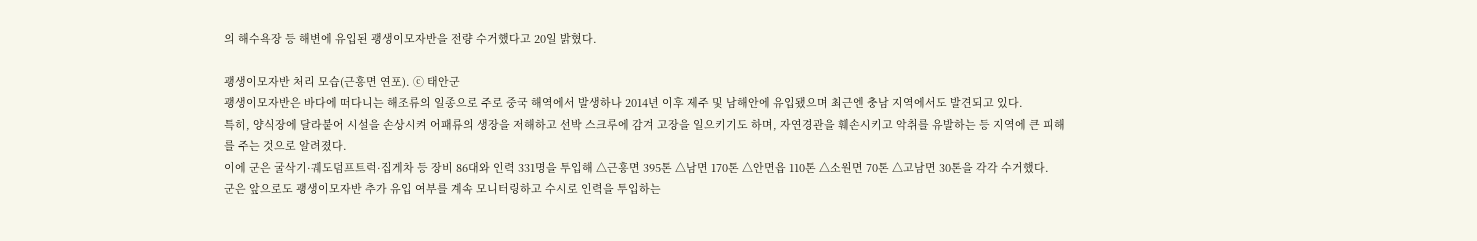의 해수욕장 등 해변에 유입된 괭생이모자반을 전량 수거했다고 20일 밝혔다.

괭생이모자반 처리 모습(근흥면 연포). ⓒ 태안군
괭생이모자반은 바다에 떠다니는 해조류의 일종으로 주로 중국 해역에서 발생하나 2014년 이후 제주 및 남해안에 유입됐으며 최근엔 충남 지역에서도 발견되고 있다.
특히, 양식장에 달라붙어 시설을 손상시켜 어패류의 생장을 저해하고 선박 스크루에 감겨 고장을 일으키기도 하며, 자연경관을 훼손시키고 악취를 유발하는 등 지역에 큰 피해를 주는 것으로 알려졌다.
이에 군은 굴삭기·궤도덤프트럭·집게차 등 장비 86대와 인력 331명을 투입해 △근흥면 395톤 △남면 170톤 △안면읍 110톤 △소원면 70톤 △고남면 30톤을 각각 수거했다.
군은 앞으로도 괭생이모자반 추가 유입 여부를 계속 모니터링하고 수시로 인력을 투입하는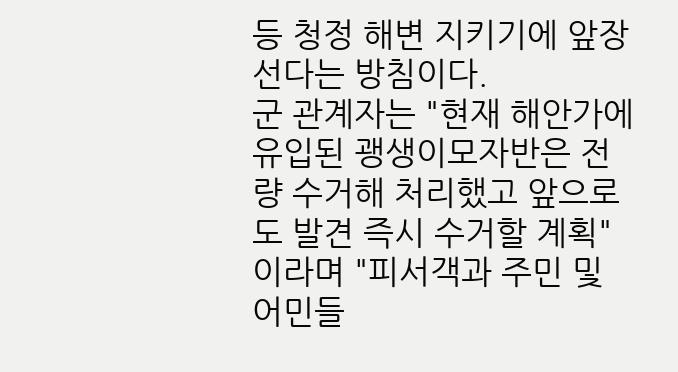등 청정 해변 지키기에 앞장선다는 방침이다.
군 관계자는 "현재 해안가에 유입된 괭생이모자반은 전량 수거해 처리했고 앞으로도 발견 즉시 수거할 계획"이라며 "피서객과 주민 및 어민들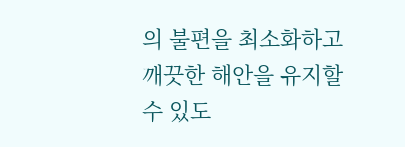의 불편을 최소화하고 깨끗한 해안을 유지할 수 있도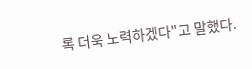록 더욱 노력하겠다"고 말했다.